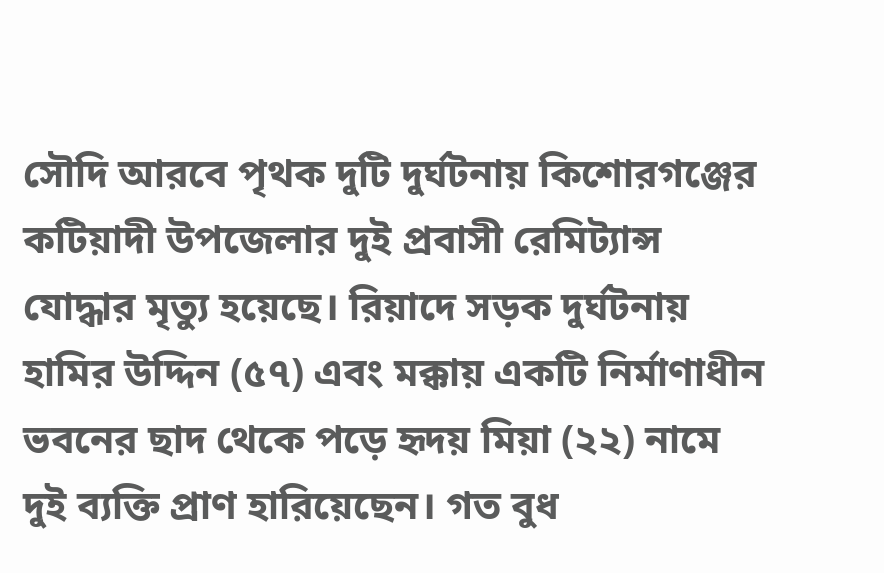সৌদি আরবে পৃথক দুটি দুর্ঘটনায় কিশোরগঞ্জের কটিয়াদী উপজেলার দুই প্রবাসী রেমিট্যান্স যোদ্ধার মৃত্যু হয়েছে। রিয়াদে সড়ক দুর্ঘটনায় হামির উদ্দিন (৫৭) এবং মক্কায় একটি নির্মাণাধীন ভবনের ছাদ থেকে পড়ে হৃদয় মিয়া (২২) নামে দুই ব্যক্তি প্রাণ হারিয়েছেন। গত বুধ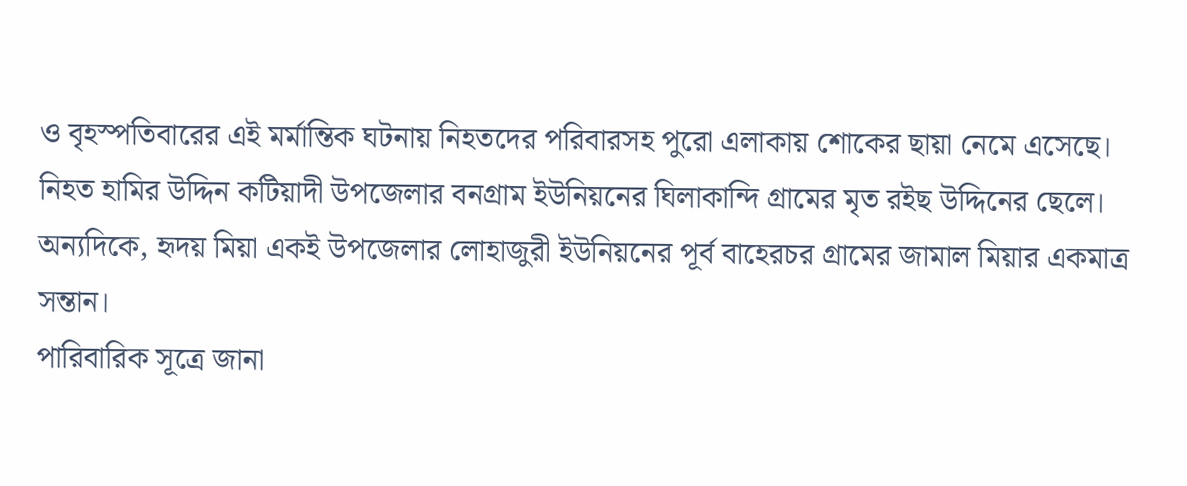ও বৃহস্পতিবারের এই মর্মান্তিক ঘটনায় নিহতদের পরিবারসহ পুরো এলাকায় শোকের ছায়া নেমে এসেছে।
নিহত হামির উদ্দিন কটিয়াদী উপজেলার বনগ্রাম ইউনিয়নের ঘিলাকান্দি গ্রামের মৃত রইছ উদ্দিনের ছেলে। অন্যদিকে, হৃদয় মিয়া একই উপজেলার লোহাজুরী ইউনিয়নের পূর্ব বাহেরচর গ্রামের জামাল মিয়ার একমাত্র সন্তান।
পারিবারিক সূত্রে জানা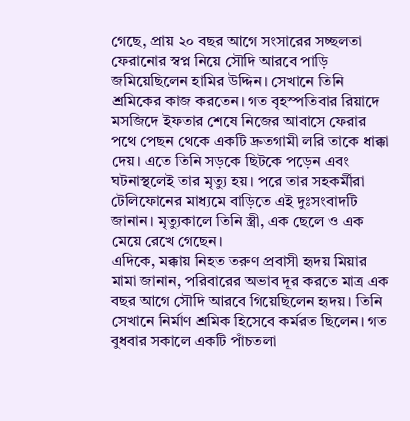গেছে, প্রায় ২০ বছর আগে সংসারের সচ্ছলতা ফেরানোর স্বপ্ন নিয়ে সৌদি আরবে পাড়ি জমিয়েছিলেন হামির উদ্দিন। সেখানে তিনি শ্রমিকের কাজ করতেন। গত বৃহস্পতিবার রিয়াদে মসজিদে ইফতার শেষে নিজের আবাসে ফেরার পথে পেছন থেকে একটি দ্রুতগামী লরি তাকে ধাক্কা দেয়। এতে তিনি সড়কে ছিটকে পড়েন এবং ঘটনাস্থলেই তার মৃত্যু হয়। পরে তার সহকর্মীরা টেলিফোনের মাধ্যমে বাড়িতে এই দুঃসংবাদটি জানান। মৃত্যুকালে তিনি স্ত্রী, এক ছেলে ও এক মেয়ে রেখে গেছেন।
এদিকে, মক্কায় নিহত তরুণ প্রবাসী হৃদয় মিয়ার মামা জানান, পরিবারের অভাব দূর করতে মাত্র এক বছর আগে সৌদি আরবে গিয়েছিলেন হৃদয়। তিনি সেখানে নির্মাণ শ্রমিক হিসেবে কর্মরত ছিলেন। গত বুধবার সকালে একটি পাঁচতলা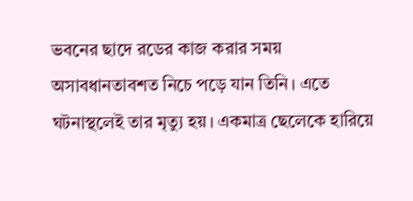ভবনের ছাদে রডের কাজ করার সময় অসাবধানতাবশত নিচে পড়ে যান তিনি। এতে ঘটনাস্থলেই তার মৃত্যু হয়। একমাত্র ছেলেকে হারিয়ে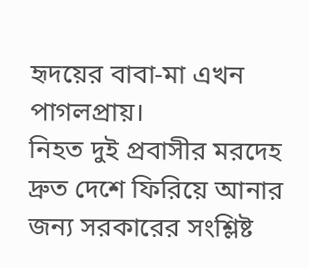হৃদয়ের বাবা-মা এখন পাগলপ্রায়।
নিহত দুই প্রবাসীর মরদেহ দ্রুত দেশে ফিরিয়ে আনার জন্য সরকারের সংশ্লিষ্ট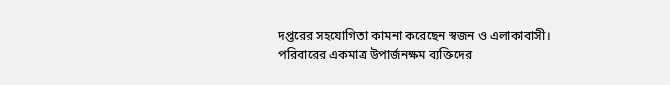দপ্তরের সহযোগিতা কামনা করেছেন স্বজন ও এলাকাবাসী। পরিবারের একমাত্র উপার্জনক্ষম ব্যক্তিদের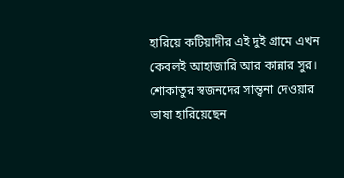হারিয়ে কটিয়াদীর এই দুই গ্রামে এখন কেবলই আহাজারি আর কান্নার সুর। শোকাতুর স্বজনদের সান্ত্বনা দেওয়ার ভাষা হারিয়েছেন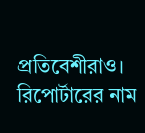প্রতিবেশীরাও।
রিপোর্টারের নাম